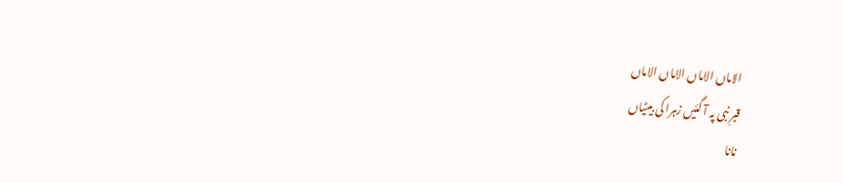الاماں الاماں الاماں الاماں
قبرِ نبی پہ آ گئیں زہرا کی بیٹیاں
نانا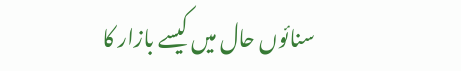سنائوں حال میں کیسے بازار کا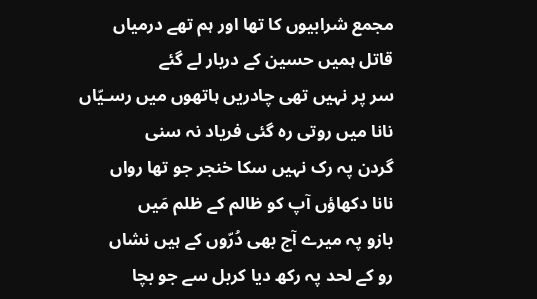مجمع شرابیوں کا تھا اور ہم تھے درمیاں
قاتل ہمیں حسین کے دربار لے گئے
سر پر نہیں تھی چادریں ہاتھوں میں رسـیّاں
نانا میں روتی رہ گئی فریاد نہ سنی
گردن پہ رک نہیں سکا خنجر جو تھا رواں
نانا دکھاؤں آپ کو ظالم کے ظلم مَیں
بازو پہ میرے آج بھی دُرّوں کے ہیں نشاں
رو کے لحد پہ رکھ دیا کربل سے جو بچا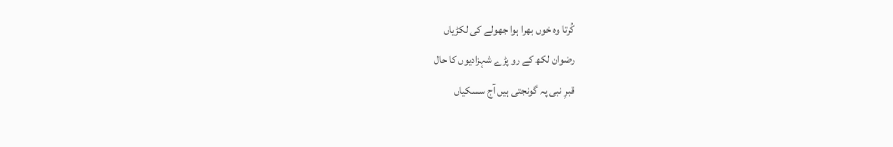کُرتا وہ خوں بھرا ہوا جھولے کی لکڑیاں
رضوان لکھ کے رو پڑے شہزادیوں کا حال
قبرِ نبی پہ گونجتی ہیں آج سسکیاں